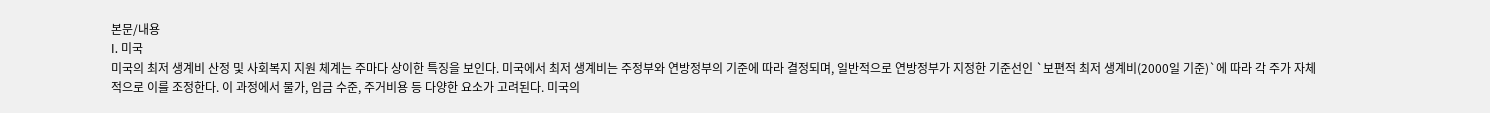본문/내용
I. 미국
미국의 최저 생계비 산정 및 사회복지 지원 체계는 주마다 상이한 특징을 보인다. 미국에서 최저 생계비는 주정부와 연방정부의 기준에 따라 결정되며, 일반적으로 연방정부가 지정한 기준선인 `보편적 최저 생계비(2000일 기준)`에 따라 각 주가 자체적으로 이를 조정한다. 이 과정에서 물가, 임금 수준, 주거비용 등 다양한 요소가 고려된다. 미국의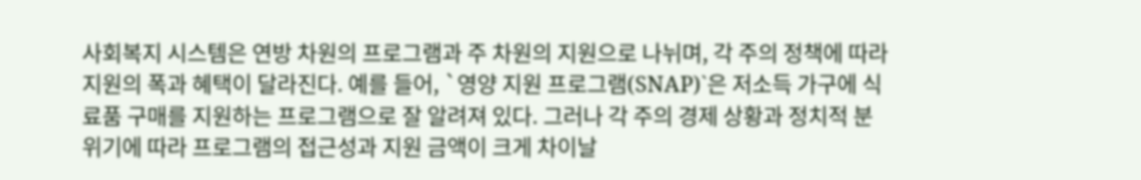사회복지 시스템은 연방 차원의 프로그램과 주 차원의 지원으로 나뉘며, 각 주의 정책에 따라 지원의 폭과 혜택이 달라진다. 예를 들어, `영양 지원 프로그램(SNAP)`은 저소득 가구에 식료품 구매를 지원하는 프로그램으로 잘 알려져 있다. 그러나 각 주의 경제 상황과 정치적 분위기에 따라 프로그램의 접근성과 지원 금액이 크게 차이날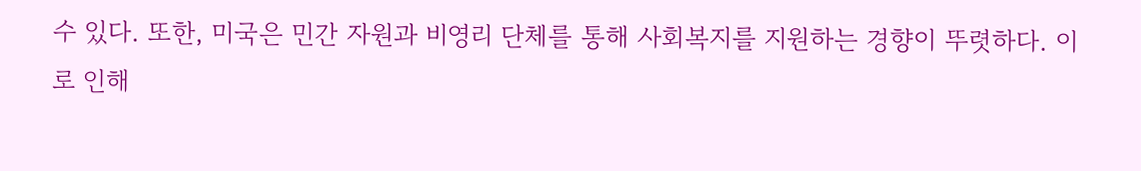수 있다. 또한, 미국은 민간 자원과 비영리 단체를 통해 사회복지를 지원하는 경향이 뚜렷하다. 이로 인해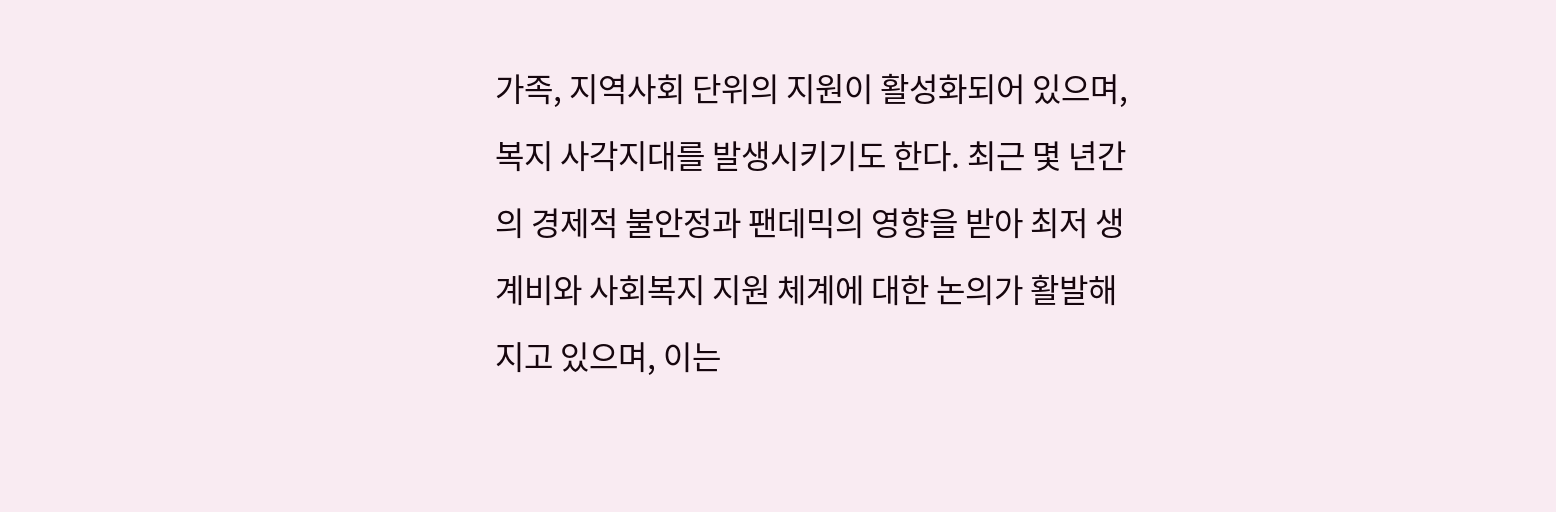가족, 지역사회 단위의 지원이 활성화되어 있으며, 복지 사각지대를 발생시키기도 한다. 최근 몇 년간의 경제적 불안정과 팬데믹의 영향을 받아 최저 생계비와 사회복지 지원 체계에 대한 논의가 활발해지고 있으며, 이는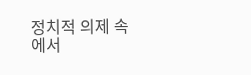정치적 의제 속에서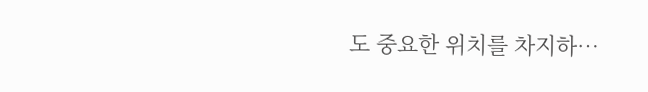도 중요한 위치를 차지하…